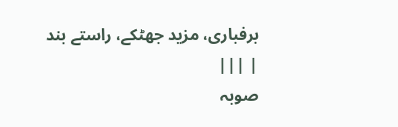برفباری، مزید جھٹکے، راستے بند | |||
صوبہ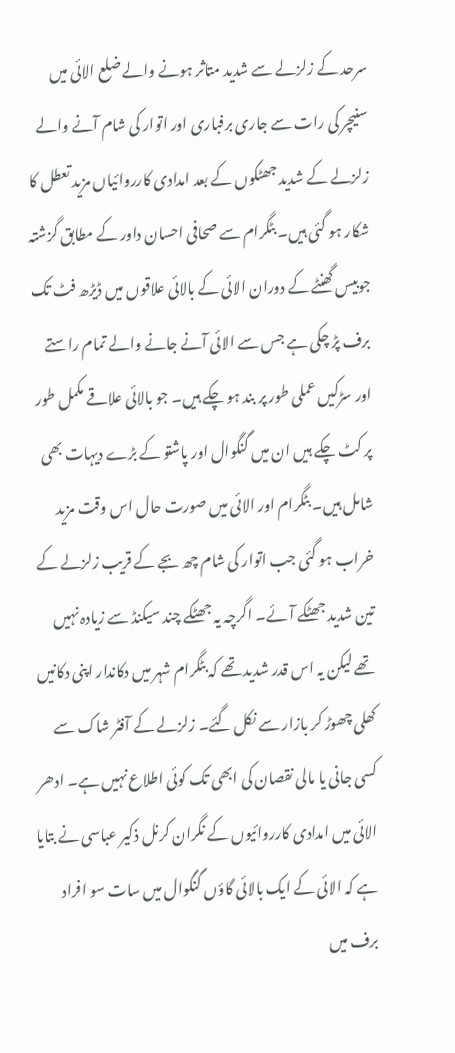سرحد کے زلزلے سے شدید متاثر ہونے والے ضلع الائی میں سنیچر کی رات سے جاری برفباری اور اتوار کی شام آنے والے زلزلے کے شدید جھٹکوں کے بعد امدادی کارروائیاں مزید تعطل کا شکار ہو گئی ہیں۔ بٹگرام سے صحافی احسان داور کے مطابق گزشتہ جوبیس گھنٹے کے دوران الائی کے بالائی علاقوں میں ڈیڑھ فٹ تک برف پڑ چکی ہے جس سے الائی آنے جانے والے تمام راستے اور سڑکیں عملی طور پر بند ہو چکے ہیں۔ جو بالائی علاقے مکمل طور پر کٹ چکے ہیں ان میں گنگوال اور پاشتو کے بڑے دیہات بھی شامل ہیں۔ بٹگرام اور الائی میں صورت حال اس وقت مزید خراب ہو گئی جب اتوار کی شام چھ بجے کے قریب زلزلے کے تین شدید جھٹکے آئے۔ اگرچہ یہ جھٹکے چند سیکنڈ سے زیادہ نہیں تھے لیکن یہ اس قدر شدید تھے کہ بٹگرام شہر میں دکاندار اپنی دکانیں کھلی چھوڑ کر بازار سے نکل گئے۔ زلزلے کے آفٹر شاک سے کسی جانی یا مالی نقصان کی ابھی تک کوئی اطلاع نہیں ہے۔ ادھر الائی میں امدادی کارروائیوں کے نگران کرنل ذکیر عباسی نے بتایا ہے کہ الائی کے ایک بالائی گاؤں گنگوال میں سات سو افراد برف میں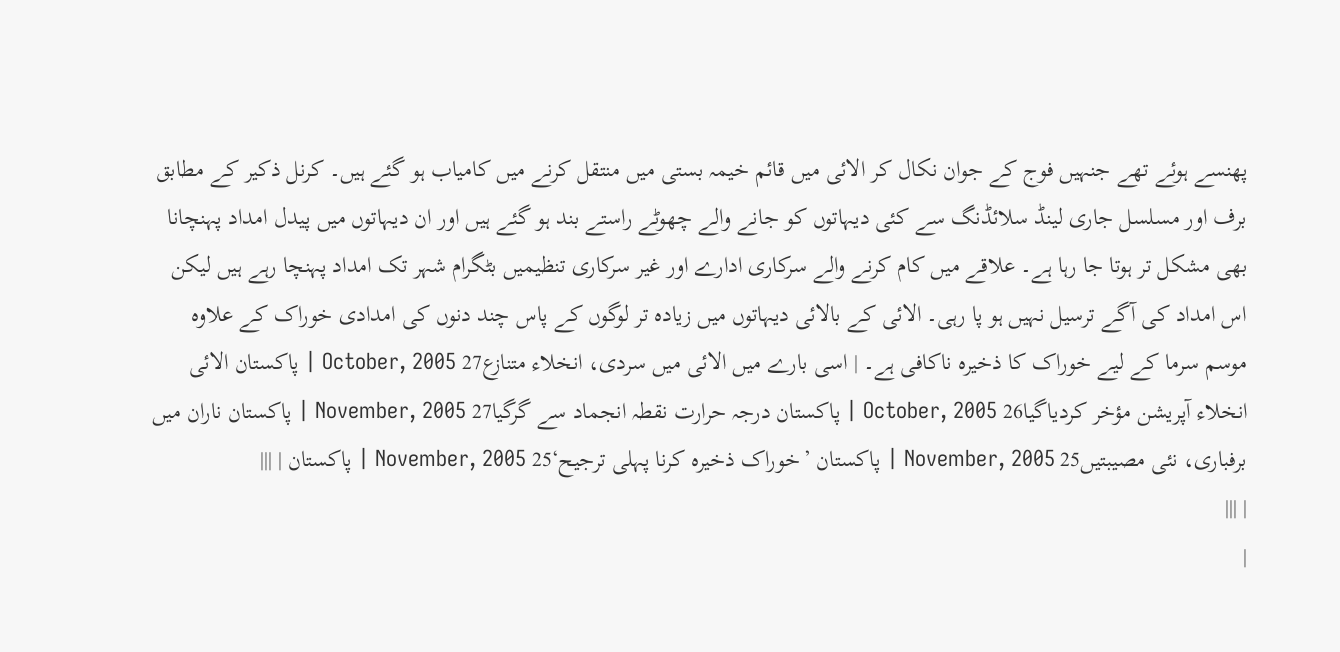پھنسے ہوئے تھے جنہیں فوج کے جوان نکال کر الائی میں قائم خیمہ بستی میں منتقل کرنے میں کامیاب ہو گئے ہیں۔ کرنل ذکیر کے مطابق برف اور مسلسل جاری لینڈ سلائڈنگ سے کئی دیہاتوں کو جانے والے چھوٹے راستے بند ہو گئے ہیں اور ان دیہاتوں میں پیدل امداد پہنچانا بھی مشکل تر ہوتا جا رہا ہے۔ علاقے میں کام کرنے والے سرکاری ادارے اور غیر سرکاری تنظیمیں بٹگرام شہر تک امداد پہنچا رہے ہیں لیکن اس امداد کی آگے ترسیل نہیں ہو پا رہی۔ الائی کے بالائی دیہاتوں میں زیادہ تر لوگوں کے پاس چند دنوں کی امدادی خوراک کے علاوہ موسم سرما کے لیے خوراک کا ذخیرہ ناکافی ہے۔ | اسی بارے میں الائی میں سردی، انخلاء متنازع27 October, 2005 | پاکستان الائی انخلاء آپریشن مؤخر کردیاگیا26 October, 2005 | پاکستان درجہ حرارت نقطہ انجماد سے گرگیا27 November, 2005 | پاکستان ناران میں برفباری، نئی مصیبتیں25 November, 2005 | پاکستان ’خوراک ذخیرہ کرنا پہلی ترجیح‘25 November, 2005 | پاکستان | |||
| |||
|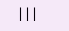|||